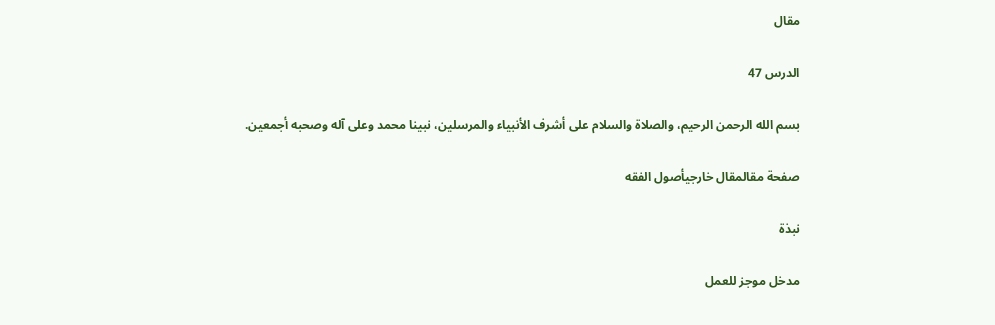مقال

الدرس 47

بسم الله الرحمن الرحيم، والصلاة والسلام على أشرف الأنبياء والمرسلين، نبينا محمد وعلى آله وصحبه أجمعين.

صفحة مقالمقال خارجيأصول الفقه

نبذة

مدخل موجز للعمل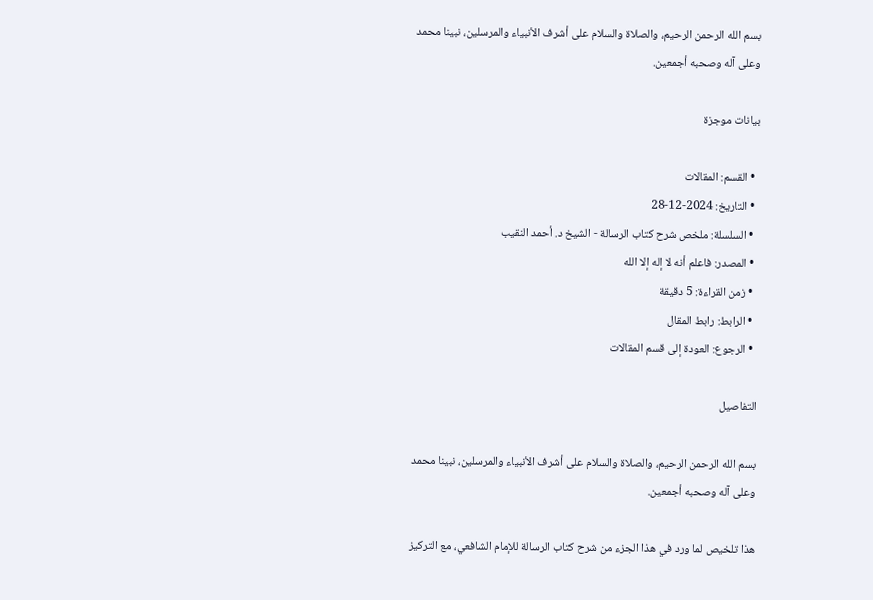بسم الله الرحمن الرحيم، والصلاة والسلام على أشرف الأنبياء والمرسلين، نبينا محمد وعلى آله وصحبه أجمعين.

بيانات موجزة

  • القسم: المقالات
  • التاريخ: 2024-12-28
  • السلسلة: ملخص شرح كتاب الرسالة - الشيخ د. أحمد النقيب
  • المصدر: فاعلم أنه لا إله إلا الله
  • زمن القراءة: 5 دقيقة
  • الرابط: رابط المقال
  • الرجوع: العودة إلى قسم المقالات

التفاصيل

بسم الله الرحمن الرحيم، والصلاة والسلام على أشرف الأنبياء والمرسلين، نبينا محمد وعلى آله وصحبه أجمعين.

هذا تلخيص لما ورد في هذا الجزء من شرح كتاب الرسالة للإمام الشافعي، مع التركيز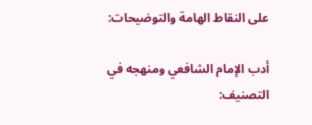على النقاط الهامة والتوضيحات:

أدب الإمام الشافعي ومنهجه في التصنيف: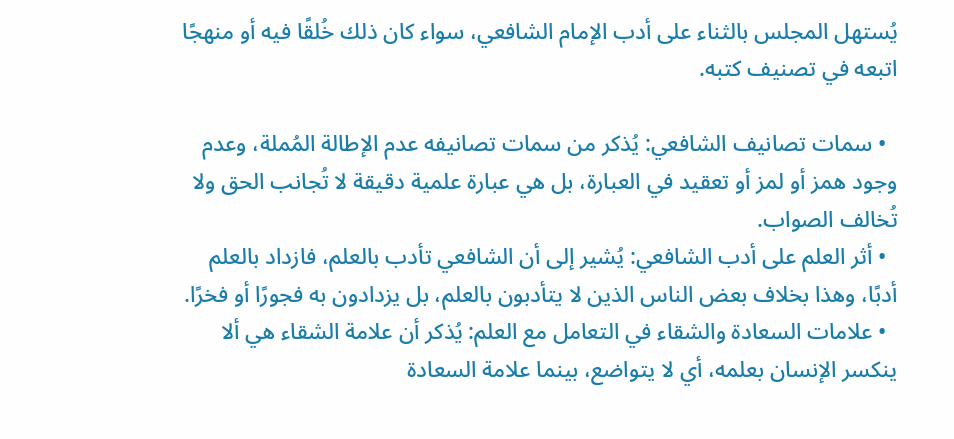يُستهل المجلس بالثناء على أدب الإمام الشافعي، سواء كان ذلك خُلقًا فيه أو منهجًا اتبعه في تصنيف كتبه.

  • سمات تصانيف الشافعي: يُذكر من سمات تصانيفه عدم الإطالة المُملة، وعدم وجود همز أو لمز أو تعقيد في العبارة، بل هي عبارة علمية دقيقة لا تُجانب الحق ولا تُخالف الصواب.
  • أثر العلم على أدب الشافعي: يُشير إلى أن الشافعي تأدب بالعلم، فازداد بالعلم أدبًا، وهذا بخلاف بعض الناس الذين لا يتأدبون بالعلم، بل يزدادون به فجورًا أو فخرًا.
  • علامات السعادة والشقاء في التعامل مع العلم: يُذكر أن علامة الشقاء هي ألا ينكسر الإنسان بعلمه، أي لا يتواضع، بينما علامة السعادة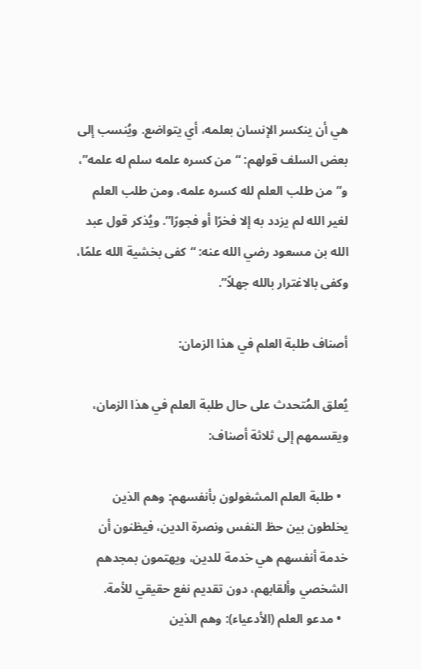هي أن ينكسر الإنسان بعلمه، أي يتواضع. ويُنسب إلى بعض السلف قولهم: “من كسره علمه سلم له علمه”، و”من طلب العلم لله كسره علمه، ومن طلب العلم لغير الله لم يزدد به إلا فخرًا أو فجورًا”. ويُذكر قول عبد الله بن مسعود رضي الله عنه: “كفى بخشية الله علمًا، وكفى بالاغترار بالله جهلاً”.

أصناف طلبة العلم في هذا الزمان:

يُعلق المُتحدث على حال طلبة العلم في هذا الزمان، ويقسمهم إلى ثلاثة أصناف:

  • طلبة العلم المشغولون بأنفسهم: وهم الذين يخلطون بين حظ النفس ونصرة الدين، فيظنون أن خدمة أنفسهم هي خدمة للدين، ويهتمون بمجدهم الشخصي وألقابهم، دون تقديم نفع حقيقي للأمة.
  • مدعو العلم (الأدعياء): وهم الذين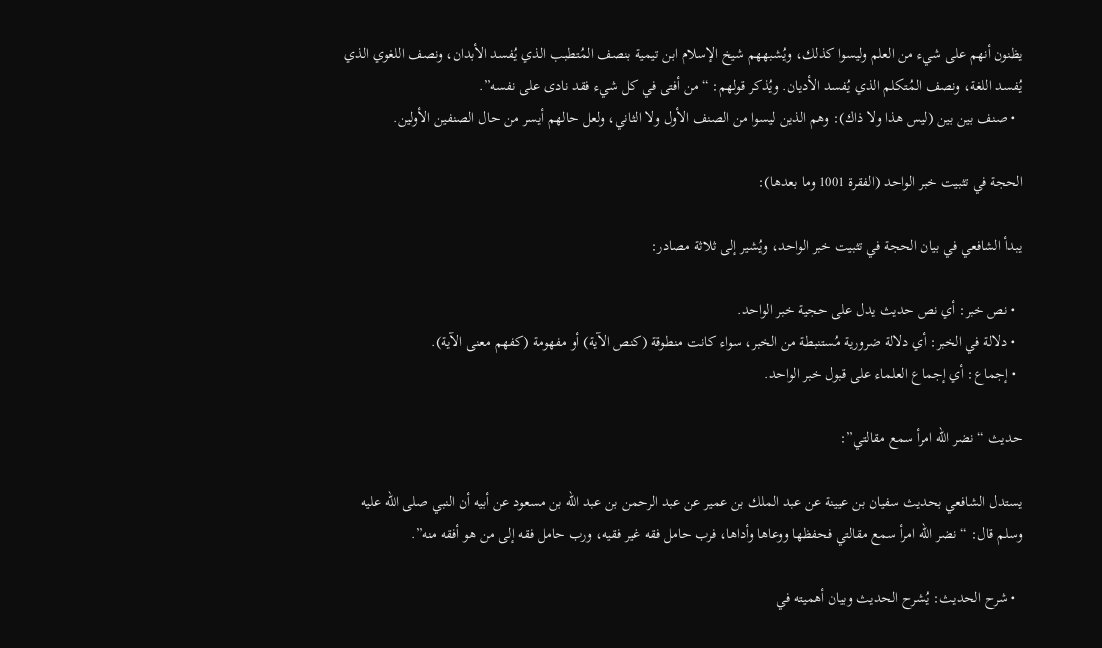يظنون أنهم على شيء من العلم وليسوا كذلك، ويُشبههم شيخ الإسلام ابن تيمية بنصف المُتطبب الذي يُفسد الأبدان، ونصف اللغوي الذي يُفسد اللغة، ونصف المُتكلم الذي يُفسد الأديان. ويُذكر قولهم: “من أفتى في كل شيء فقد نادى على نفسه”.
  • صنف بين بين (ليس هذا ولا ذاك): وهم الذين ليسوا من الصنف الأول ولا الثاني، ولعل حالهم أيسر من حال الصنفين الأولين.

الحجة في تثبيت خبر الواحد (الفقرة 1001 وما بعدها):

يبدأ الشافعي في بيان الحجة في تثبيت خبر الواحد، ويُشير إلى ثلاثة مصادر:

  • نص خبر: أي نص حديث يدل على حجية خبر الواحد.
  • دلالة في الخبر: أي دلالة ضرورية مُستنبطة من الخبر، سواء كانت منطوقة (كنص الآية) أو مفهومة (كفهم معنى الآية).
  • إجماع: أي إجماع العلماء على قبول خبر الواحد.

حديث “نضر الله امرأ سمع مقالتي”:

يستدل الشافعي بحديث سفيان بن عيينة عن عبد الملك بن عمير عن عبد الرحمن بن عبد الله بن مسعود عن أبيه أن النبي صلى الله عليه وسلم قال: “نضر الله امرأ سمع مقالتي فحفظها ووعاها وأداها، فرب حامل فقه غير فقيه، ورب حامل فقه إلى من هو أفقه منه”.

  • شرح الحديث: يُشرح الحديث وبيان أهميته في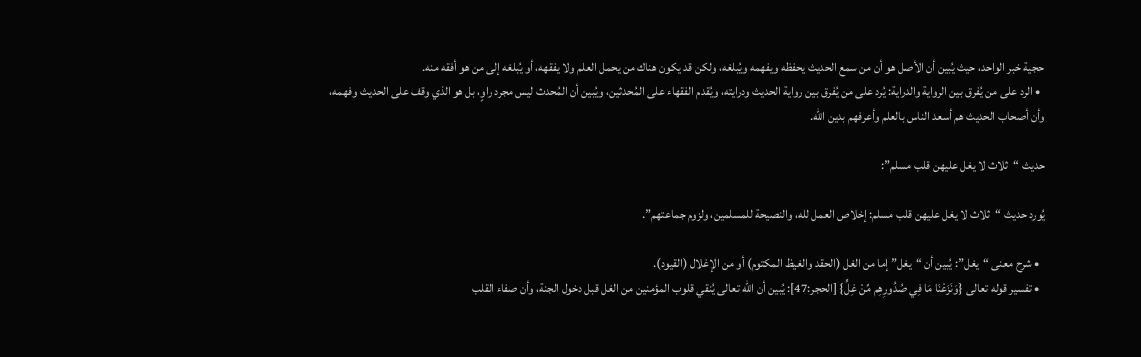حجية خبر الواحد، حيث يُبين أن الأصل هو أن من سمع الحديث يحفظه ويفهمه ويُبلغه، ولكن قد يكون هناك من يحمل العلم ولا يفقهه، أو يُبلغه إلى من هو أفقه منه.
  • الرد على من يُفرق بين الرواية والدراية: يُرد على من يُفرق بين رواية الحديث ودرايته، ويُقدم الفقهاء على المُحدثين، ويُبين أن المُحدث ليس مجرد راوٍ، بل هو الذي وقف على الحديث وفهمه، وأن أصحاب الحديث هم أسعد الناس بالعلم وأعرفهم بدين الله.

حديث “ثلاث لا يغل عليهن قلب مسلم”:

يُورد حديث “ثلاث لا يغل عليهن قلب مسلم: إخلاص العمل لله، والنصيحة للمسلمين، ولزوم جماعتهم”.

  • شرح معنى “يغل”: يُبين أن “يغل” إما من الغل (الحقد والغيظ المكتوم) أو من الإغلال (القيود).
  • تفسير قوله تعالى {وَنَزَعْنَا مَا فِي صُدُورِهِم مِّنْ غِلٍّ} [الحجر:47]: يُبين أن الله تعالى يُنقي قلوب المؤمنين من الغل قبل دخول الجنة، وأن صفاء القلب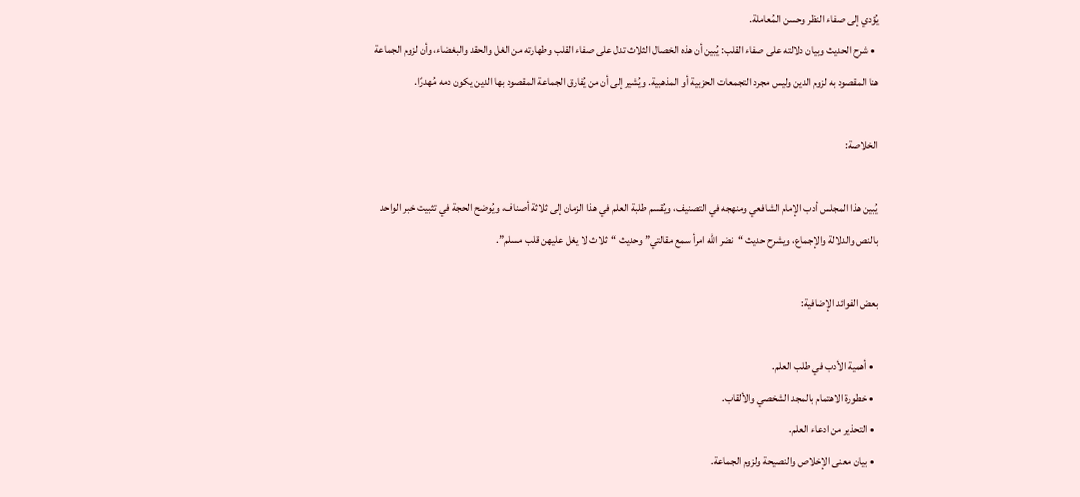يُؤدي إلى صفاء النظر وحسن المُعاملة.
  • شرح الحديث وبيان دلالته على صفاء القلب: يُبين أن هذه الخصال الثلاث تدل على صفاء القلب وطهارته من الغل والحقد والبغضاء، وأن لزوم الجماعة هنا المقصود به لزوم الدين وليس مجرد التجمعات الحزبية أو المذهبية. ويُشير إلى أن من يُفارق الجماعة المقصود بها الدين يكون دمه مُهدرًا.

الخلاصة:

يُبين هذا المجلس أدب الإمام الشافعي ومنهجه في التصنيف، ويُقسم طلبة العلم في هذا الزمان إلى ثلاثة أصناف، ويُوضح الحجة في تثبيت خبر الواحد بالنص والدلالة والإجماع، ويشرح حديث “نضر الله امرأ سمع مقالتي” وحديث “ثلاث لا يغل عليهن قلب مسلم”.

بعض الفوائد الإضافية:

  • أهمية الأدب في طلب العلم.
  • خطورة الاهتمام بالمجد الشخصي والألقاب.
  • التحذير من ادعاء العلم.
  • بيان معنى الإخلاص والنصيحة ولزوم الجماعة.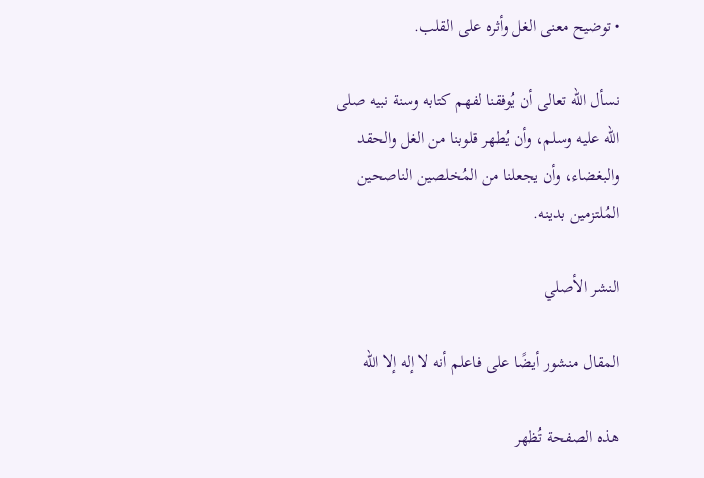• توضيح معنى الغل وأثره على القلب.

نسأل الله تعالى أن يُوفقنا لفهم كتابه وسنة نبيه صلى الله عليه وسلم، وأن يُطهر قلوبنا من الغل والحقد والبغضاء، وأن يجعلنا من المُخلصين الناصحين المُلتزمين بدينه.

النشر الأصلي

المقال منشور أيضًا على فاعلم أنه لا إله إلا الله

هذه الصفحة تُظهر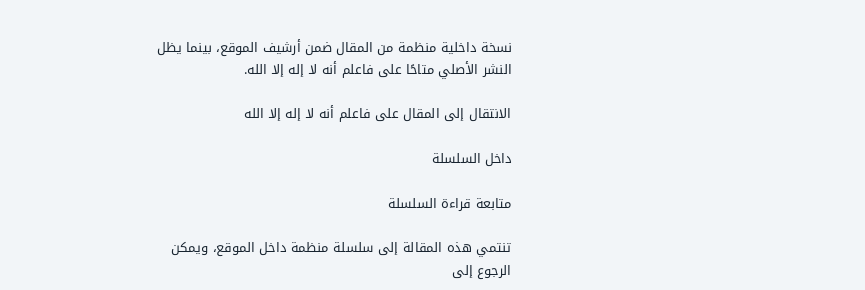نسخة داخلية منظمة من المقال ضمن أرشيف الموقع، بينما يظل النشر الأصلي متاحًا على فاعلم أنه لا إله إلا الله.

الانتقال إلى المقال على فاعلم أنه لا إله إلا الله

داخل السلسلة

متابعة قراءة السلسلة

تنتمي هذه المقالة إلى سلسلة منظمة داخل الموقع، ويمكن الرجوع إلى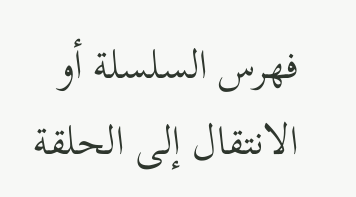فهرس السلسلة أو الانتقال إلى الحلقة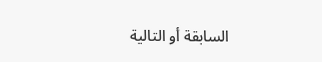السابقة أو التالية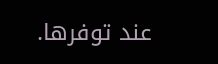عند توفرها.